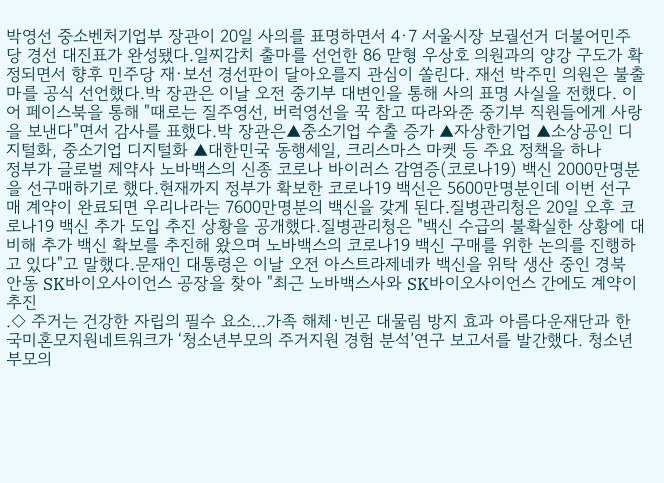박영선 중소벤처기업부 장관이 20일 사의를 표명하면서 4·7 서울시장 보궐선거 더불어민주당 경선 대진표가 완성됐다.일찌감치 출마를 선언한 86 맏형 우상호 의원과의 양강 구도가 확정되면서 향후 민주당 재·보선 경선판이 달아오를지 관심이 쏠린다. 재선 박주민 의원은 불출마를 공식 선언했다.박 장관은 이날 오전 중기부 대변인을 통해 사의 표명 사실을 전했다. 이어 페이스북을 통해 "때로는 질주영선, 버럭영선을 꾹 참고 따라와준 중기부 직원들에게 사랑을 보낸다"면서 감사를 표했다.박 장관은▲중소기업 수출 증가 ▲자상한기업 ▲소상공인 디지털화, 중소기업 디지털화 ▲대한민국 동행세일, 크리스마스 마켓 등 주요 정책을 하나
정부가 글로벌 제약사 노바백스의 신종 코로나 바이러스 감염증(코로나19) 백신 2000만명분을 선구매하기로 했다.현재까지 정부가 확보한 코로나19 백신은 5600만명분인데 이번 선구매 계약이 완료되면 우리나라는 7600만명분의 백신을 갖게 된다.질병관리청은 20일 오후 코로나19 백신 추가 도입 추진 상황을 공개했다.질병관리청은 "백신 수급의 불확실한 상황에 대비해 추가 백신 확보를 추진해 왔으며 노바백스의 코로나19 백신 구매를 위한 논의를 진행하고 있다"고 말했다.문재인 대통령은 이날 오전 아스트라제네카 백신을 위탁 생산 중인 경북 안동 SK바이오사이언스 공장을 찾아 "최근 노바백스사와 SK바이오사이언스 간에도 계약이 추진
.◇ 주거는 건강한 자립의 필수 요소…가족 해체·빈곤 대물림 방지 효과 아름다운재단과 한국미혼모지원네트워크가 ‘청소년부모의 주거지원 경험 분석’연구 보고서를 발간했다. 청소년부모의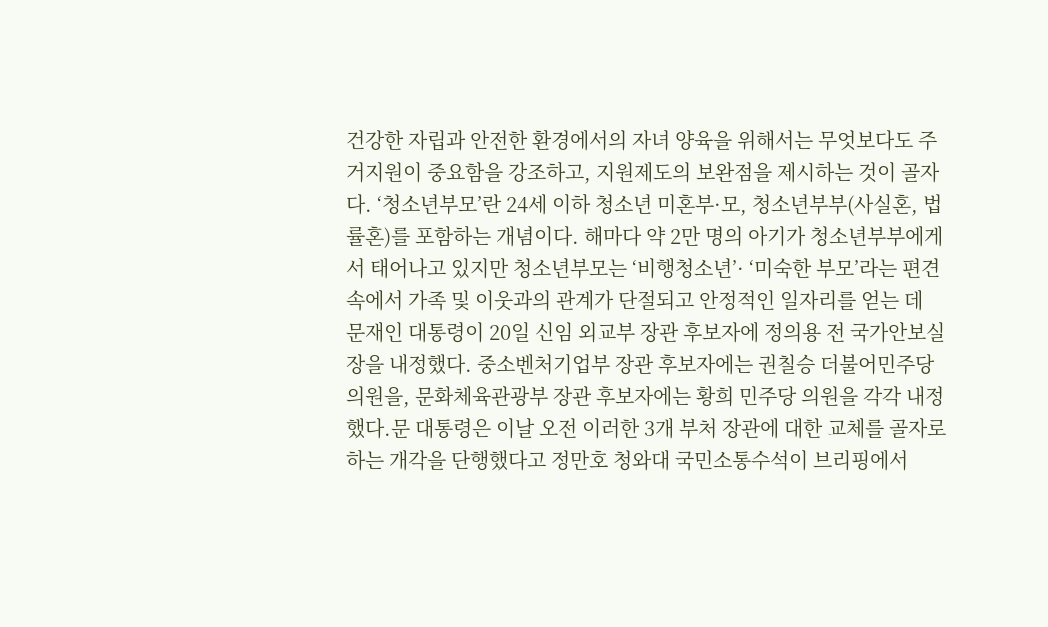건강한 자립과 안전한 환경에서의 자녀 양육을 위해서는 무엇보다도 주거지원이 중요함을 강조하고, 지원제도의 보완점을 제시하는 것이 골자다. ‘청소년부모’란 24세 이하 청소년 미혼부·모, 청소년부부(사실혼, 법률혼)를 포함하는 개념이다. 해마다 약 2만 명의 아기가 청소년부부에게서 태어나고 있지만 청소년부모는 ‘비행청소년’· ‘미숙한 부모’라는 편견 속에서 가족 및 이웃과의 관계가 단절되고 안정적인 일자리를 얻는 데
문재인 대통령이 20일 신임 외교부 장관 후보자에 정의용 전 국가안보실장을 내정했다. 중소벤처기업부 장관 후보자에는 권칠승 더불어민주당 의원을, 문화체육관광부 장관 후보자에는 황희 민주당 의원을 각각 내정했다.문 대통령은 이날 오전 이러한 3개 부처 장관에 대한 교체를 골자로 하는 개각을 단행했다고 정만호 청와대 국민소통수석이 브리핑에서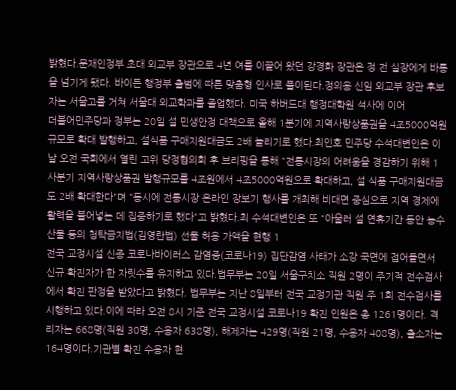밝혔다.문재인정부 초대 외교부 장관으로 4년 여를 이끌어 왔던 강경화 장관은 정 전 실장에게 바통을 넘기게 됐다. 바이든 행정부 출범에 따른 맞춤형 인사로 풀이된다.정의용 신임 외교부 장관 후보자는 서울고를 거쳐 서울대 외교학과를 졸업했다. 미국 하버드대 행정대학원 석사에 이어
더불어민주당과 정부는 20일 설 민생안정 대책으로 올해 1분기에 지역사랑상품권을 4조5000억원 규모로 확대 발행하고, 설식품 구매지원대금도 2배 늘리기로 했다.최인호 민주당 수석대변인은 이날 오전 국회에서 열린 고위 당정협의회 후 브리핑을 통해 "전통시장의 어려움을 경감하기 위해 1사분기 지역사랑상품권 발행규모를 4조원에서 4조5000억원으로 확대하고, 설 식품 구매지원대금도 2배 확대한다"며 "동시에 전통시장 온라인 장보기 행사를 개최해 비대면 중심으로 지역 경제에 활력을 불어넣는 데 집중하기로 했다"고 밝혔다.최 수석대변인은 또 "아울러 설 연휴기간 동안 농수산물 등의 청탁금지법(김영란법) 선물 허용 가액을 현행 1
전국 교정시설 신종 코로나바이러스 감염증(코로나19) 집단감염 사태가 소강 국면에 접어들면서 신규 확진자가 한 자릿수를 유지하고 있다.법무부는 20일 서울구치소 직원 2명이 주기적 전수검사에서 확진 판정을 받았다고 밝혔다. 법무부는 지난 8일부터 전국 교정기관 직원 주 1회 전수검사를 시행하고 있다.이에 따라 오전 8시 기준 전국 교정시설 코로나19 확진 인원은 총 1261명이다. 격리자는 668명(직원 30명, 수용자 638명), 해제자는 429명(직원 21명, 수용자 408명), 출소자는 164명이다.기관별 확진 수용자 현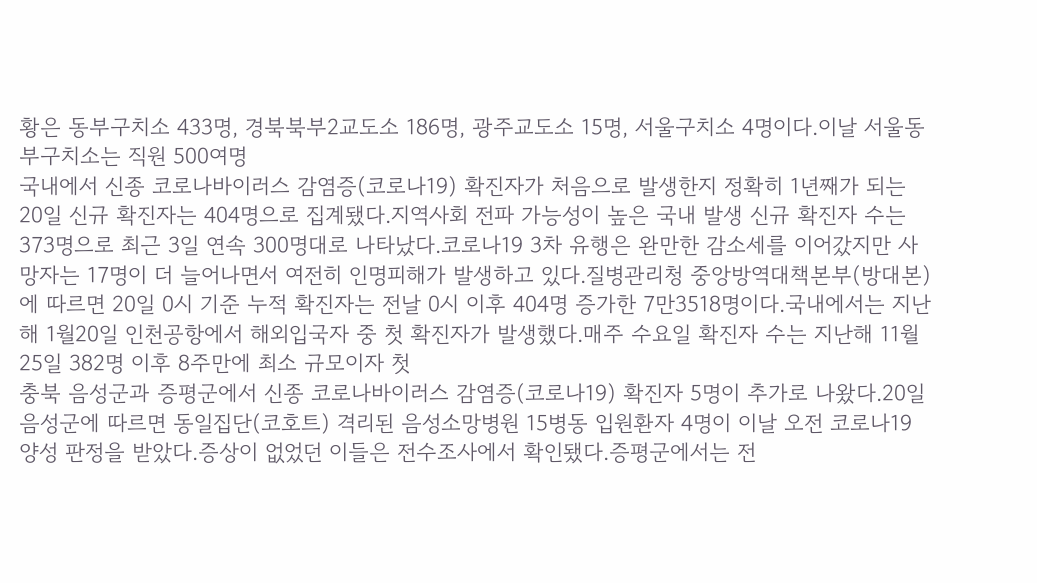황은 동부구치소 433명, 경북북부2교도소 186명, 광주교도소 15명, 서울구치소 4명이다.이날 서울동부구치소는 직원 500여명
국내에서 신종 코로나바이러스 감염증(코로나19) 확진자가 처음으로 발생한지 정확히 1년째가 되는 20일 신규 확진자는 404명으로 집계됐다.지역사회 전파 가능성이 높은 국내 발생 신규 확진자 수는 373명으로 최근 3일 연속 300명대로 나타났다.코로나19 3차 유행은 완만한 감소세를 이어갔지만 사망자는 17명이 더 늘어나면서 여전히 인명피해가 발생하고 있다.질병관리청 중앙방역대책본부(방대본)에 따르면 20일 0시 기준 누적 확진자는 전날 0시 이후 404명 증가한 7만3518명이다.국내에서는 지난해 1월20일 인천공항에서 해외입국자 중 첫 확진자가 발생했다.매주 수요일 확진자 수는 지난해 11월25일 382명 이후 8주만에 최소 규모이자 첫
충북 음성군과 증평군에서 신종 코로나바이러스 감염증(코로나19) 확진자 5명이 추가로 나왔다.20일 음성군에 따르면 동일집단(코호트) 격리된 음성소망병원 15병동 입원환자 4명이 이날 오전 코로나19 양성 판정을 받았다.증상이 없었던 이들은 전수조사에서 확인됐다.증평군에서는 전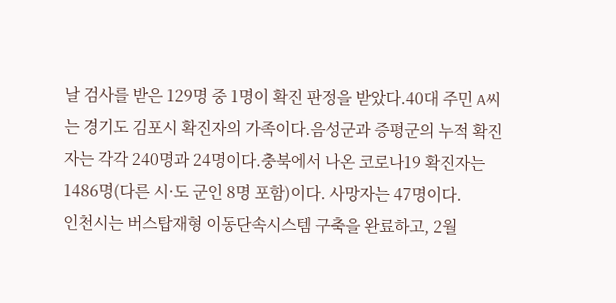날 검사를 받은 129명 중 1명이 확진 판정을 받았다.40대 주민 A씨는 경기도 김포시 확진자의 가족이다.음성군과 증평군의 누적 확진자는 각각 240명과 24명이다.충북에서 나온 코로나19 확진자는 1486명(다른 시·도 군인 8명 포함)이다. 사망자는 47명이다.
인천시는 버스탑재형 이동단속시스템 구축을 완료하고, 2월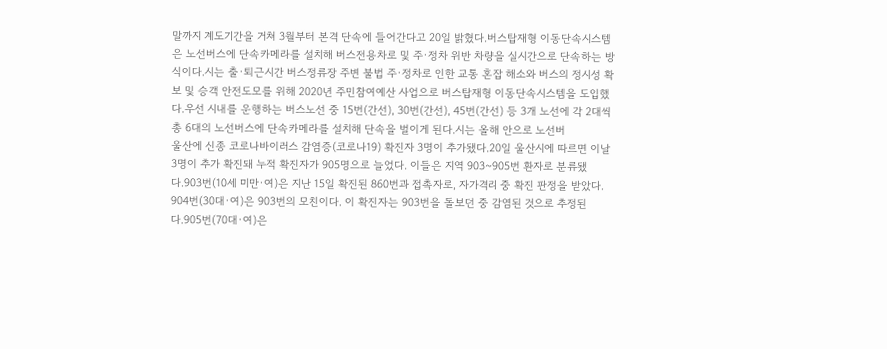말까지 계도기간을 거쳐 3월부터 본격 단속에 들어간다고 20일 밝혔다.버스탑재형 이동단속시스템은 노선버스에 단속카메라를 설치해 버스전용차로 및 주·정차 위반 차량을 실시간으로 단속하는 방식이다.시는 출·퇴근시간 버스정류장 주변 불법 주·정차로 인한 교통 혼잡 해소와 버스의 정시성 확보 및 승객 안전도모를 위해 2020년 주민참여예산 사업으로 버스탑재형 이동단속시스템을 도입했다.우선 시내를 운행하는 버스노선 중 15번(간선), 30번(간선), 45번(간선) 등 3개 노선에 각 2대씩 총 6대의 노선버스에 단속카메라를 설치해 단속을 벌이게 된다.시는 올해 안으로 노선버
울산에 신종 코로나바이러스 감염증(코로나19) 확진자 3명이 추가됐다.20일 울산시에 따르면 이날 3명이 추가 확진돼 누적 확진자가 905명으로 늘었다. 이들은 지역 903~905번 환자로 분류됐다.903번(10세 미만·여)은 지난 15일 확진된 860번과 접촉자로, 자가격리 중 확진 판정을 받았다. 904번(30대·여)은 903번의 모친이다. 이 확진자는 903번을 돌보던 중 감염된 것으로 추정된다.905번(70대·여)은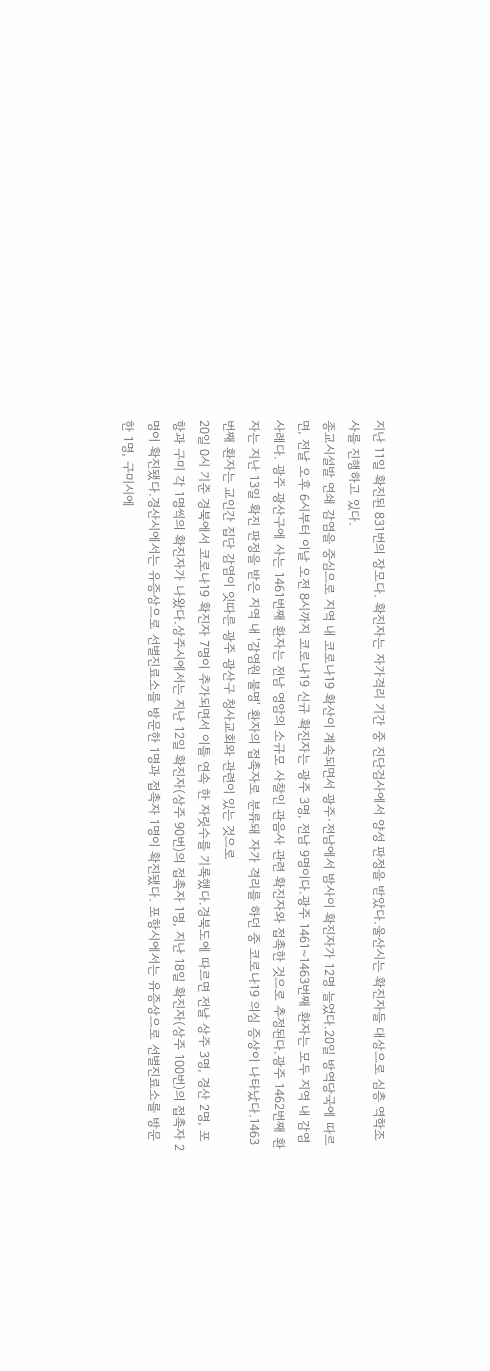지난 11일 확진된 831번의 장모다. 확진자는 자가격리 기간 중 진단검사에서 양성 판정을 받았다.울산시는 확진자들 대상으로 심층 역학조사를 진행하고 있다.
종교시설발 연쇄 감염을 중심으로 지역 내 코로나19 확산이 계속되면서 광주·전남에서 밤사이 확진자가 12명 늘었다.20일 방역당국에 따르면, 전날 오후 6시부터 이날 오전 8시까지 코로나19 신규 확진자는 광주 3명, 전남 9명이다.광주 1461~1463번째 환자는 모두 지역 내 감염 사례다. 광주 광산구에 사는 1461번째 환자는 전남 영암의 소규모 사찰인 관음사 관련 확진자와 접촉한 것으로 추정된다.광주 1462번째 환자는 지난 13일 확진 판정을 받은 지역 내 '감염원 불명' 환자의 접촉자로 분류돼 자가 격리를 하던 중 코로나19 의심 증상이 나타났다.1463번째 환자는 교인간 집단 감염이 잇따른 광주 광산구 청사교회와 관련이 있는 것으로
20일 0시 기준 경북에서 코로나19 확진자 7명이 추가되면서 이틀 연속 한 자릿수를 기록했다.경북도에 따르면 전날 상주 3명, 경산 2명, 포항과 구미 각 1명씩의 확진자가 나왔다.상주시에서는 지난 12일 확진자(상주 90번)의 접촉자 1명, 지난 18일 확진자(상주 100번)의 접촉자 2명이 확진됐다.경산시에서는 유증상으로 선별진료소를 방문한 1명과 접촉자 1명이 확진됐다. 포항시에서는 유증상으로 선별진료소를 방문한 1명, 구미시에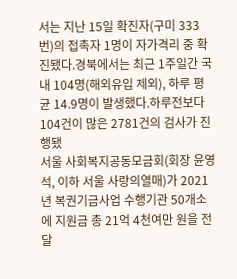서는 지난 15일 확진자(구미 333번)의 접촉자 1명이 자가격리 중 확진됐다.경북에서는 최근 1주일간 국내 104명(해외유입 제외), 하루 평균 14.9명이 발생했다.하루전보다 104건이 많은 2781건의 검사가 진행됐
서울 사회복지공동모금회(회장 윤영석, 이하 서울 사랑의열매)가 2021년 복권기금사업 수행기관 50개소에 지원금 총 21억 4천여만 원을 전달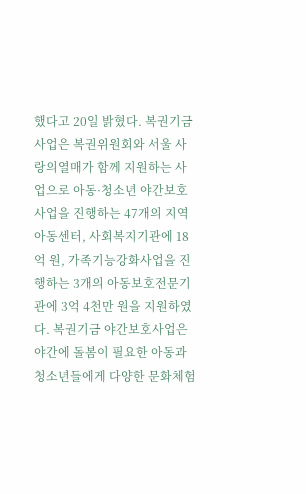했다고 20일 밝혔다. 복권기금사업은 복권위원회와 서울 사랑의열매가 함께 지원하는 사업으로 아동·청소년 야간보호사업을 진행하는 47개의 지역아동센터, 사회복지기관에 18억 원, 가족기능강화사업을 진행하는 3개의 아동보호전문기관에 3억 4천만 원을 지원하였다. 복권기금 야간보호사업은 야간에 돌봄이 필요한 아동과 청소년들에게 다양한 문화체험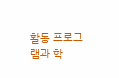활동 프로그램과 학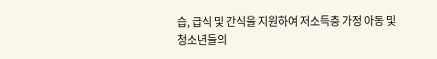습, 급식 및 간식을 지원하여 저소득층 가정 아동 및 청소년들의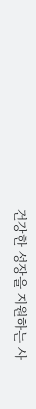건강한 성장을 지원하는 사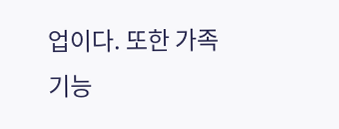업이다. 또한 가족기능